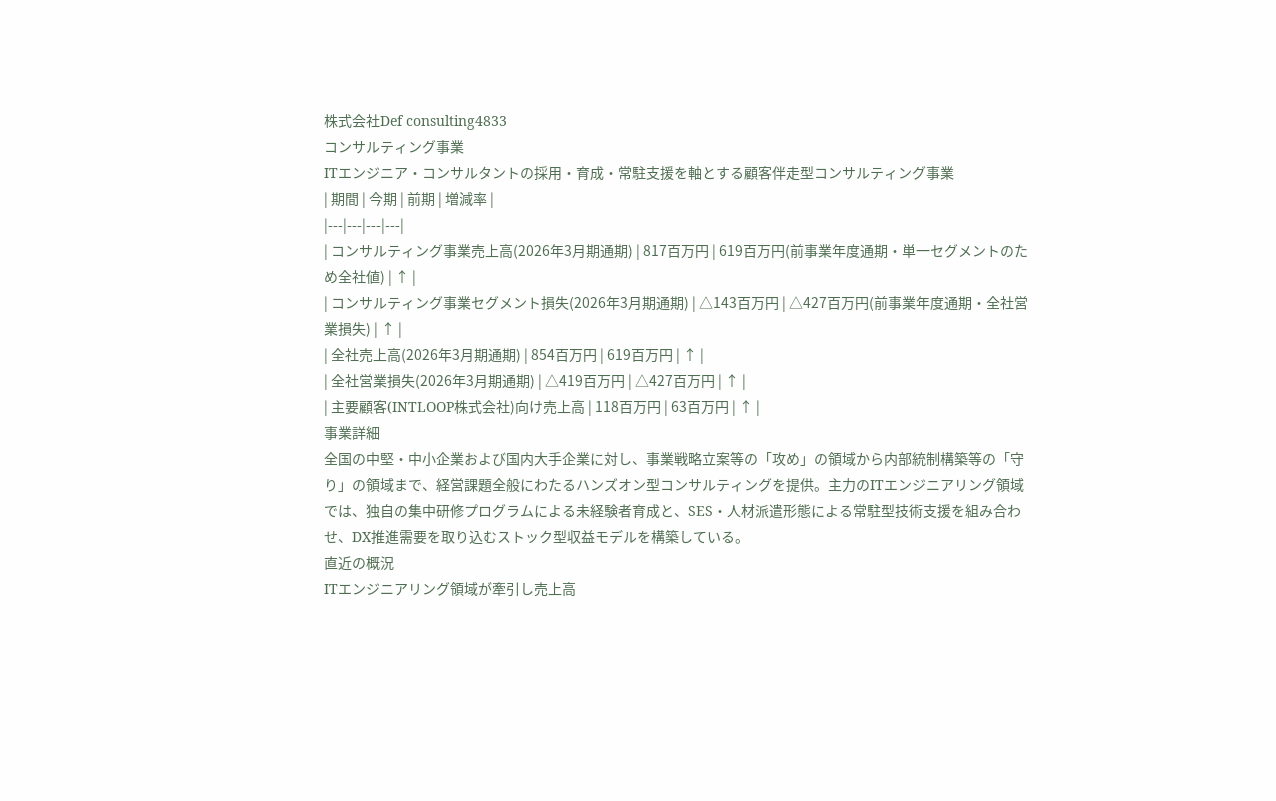株式会社Def consulting4833
コンサルティング事業
ITエンジニア・コンサルタントの採用・育成・常駐支援を軸とする顧客伴走型コンサルティング事業
| 期間 | 今期 | 前期 | 増減率 |
|---|---|---|---|
| コンサルティング事業売上高(2026年3月期通期) | 817百万円 | 619百万円(前事業年度通期・単一セグメントのため全社値) | ↑ |
| コンサルティング事業セグメント損失(2026年3月期通期) | △143百万円 | △427百万円(前事業年度通期・全社営業損失) | ↑ |
| 全社売上高(2026年3月期通期) | 854百万円 | 619百万円 | ↑ |
| 全社営業損失(2026年3月期通期) | △419百万円 | △427百万円 | ↑ |
| 主要顧客(INTLOOP株式会社)向け売上高 | 118百万円 | 63百万円 | ↑ |
事業詳細
全国の中堅・中小企業および国内大手企業に対し、事業戦略立案等の「攻め」の領域から内部統制構築等の「守り」の領域まで、経営課題全般にわたるハンズオン型コンサルティングを提供。主力のITエンジニアリング領域では、独自の集中研修プログラムによる未経験者育成と、SES・人材派遣形態による常駐型技術支援を組み合わせ、DX推進需要を取り込むストック型収益モデルを構築している。
直近の概況
ITエンジニアリング領域が牽引し売上高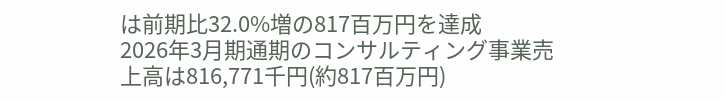は前期比32.0%増の817百万円を達成
2026年3月期通期のコンサルティング事業売上高は816,771千円(約817百万円)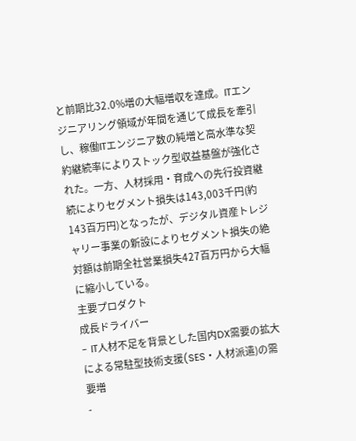と前期比32.0%増の大幅増収を達成。ITエンジニアリング領域が年間を通じて成長を牽引し、稼働ITエンジニア数の純増と高水準な契約継続率によりストック型収益基盤が強化された。一方、人材採用・育成への先行投資継続によりセグメント損失は143,003千円(約143百万円)となったが、デジタル資産トレジャリー事業の新設によりセグメント損失の絶対額は前期全社営業損失427百万円から大幅に縮小している。
主要プロダクト
成長ドライバー
- IT人材不足を背景とした国内DX需要の拡大による常駐型技術支援(SES・人材派遣)の需要増
-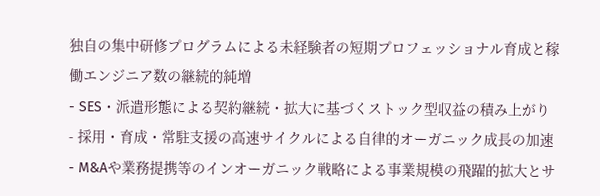独自の集中研修プログラムによる未経験者の短期プロフェッショナル育成と稼働エンジニア数の継続的純増
- SES・派遣形態による契約継続・拡大に基づくストック型収益の積み上がり
- 採用・育成・常駐支援の高速サイクルによる自律的オーガニック成長の加速
- M&Aや業務提携等のインオーガニック戦略による事業規模の飛躍的拡大とサ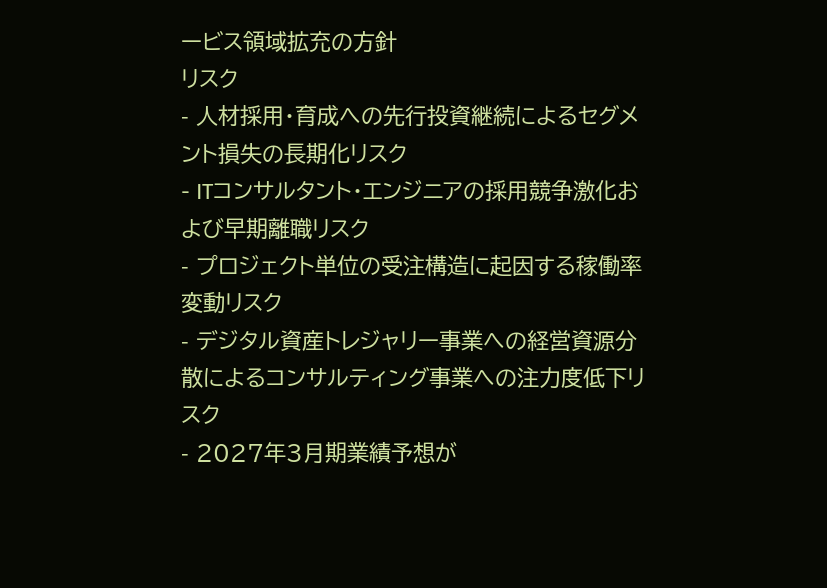ービス領域拡充の方針
リスク
- 人材採用・育成への先行投資継続によるセグメント損失の長期化リスク
- ITコンサルタント・エンジニアの採用競争激化および早期離職リスク
- プロジェクト単位の受注構造に起因する稼働率変動リスク
- デジタル資産トレジャリー事業への経営資源分散によるコンサルティング事業への注力度低下リスク
- 2027年3月期業績予想が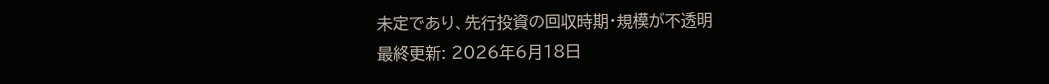未定であり、先行投資の回収時期・規模が不透明
最終更新: 2026年6月18日